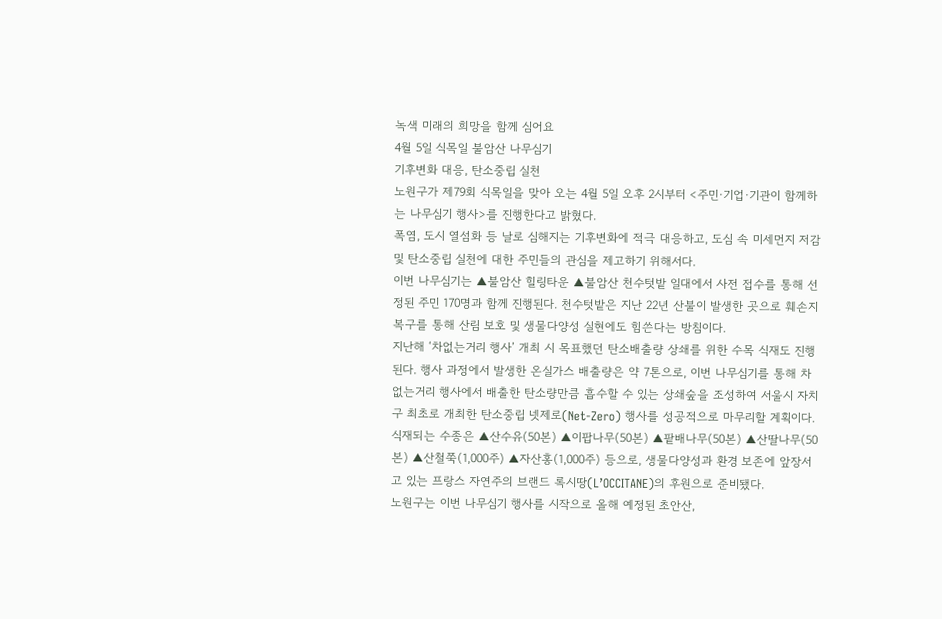녹색 미래의 희망을 함께 심어요
4월 5일 식목일 불암산 나무심기
기후변화 대응, 탄소중립 실천
노원구가 제79회 식목일을 맞아 오는 4월 5일 오후 2시부터 <주민·기업·기관이 함께하는 나무심기 행사>를 진행한다고 밝혔다.
폭염, 도시 열섬화 등 날로 심해지는 기후변화에 적극 대응하고, 도심 속 미세먼지 저감 및 탄소중립 실천에 대한 주민들의 관심을 제고하기 위해서다.
이번 나무심기는 ▲불암산 힐링타운 ▲불암산 천수텃밭 일대에서 사전 접수를 통해 선정된 주민 170명과 함께 진행된다. 천수텃밭은 지난 22년 산불이 발생한 곳으로 훼손지 복구를 통해 산림 보호 및 생물다양성 실현에도 힘쓴다는 방침이다.
지난해 ‘차없는거리 행사’ 개최 시 목표했던 탄소배출량 상쇄를 위한 수목 식재도 진행된다. 행사 과정에서 발생한 온실가스 배출량은 약 7톤으로, 이번 나무심기를 통해 차없는거리 행사에서 배출한 탄소량만큼 흡수할 수 있는 상쇄숲을 조성하여 서울시 자치구 최초로 개최한 탄소중립 넷제로(Net-Zero) 행사를 성공적으로 마무리할 계획이다.
식재되는 수종은 ▲산수유(50본) ▲이팝나무(50본) ▲팥배나무(50본) ▲산딸나무(50본) ▲산철쭉(1,000주) ▲자산홍(1,000주) 등으로, 생물다양성과 환경 보존에 앞장서고 있는 프랑스 자연주의 브랜드 록시땅(L’OCCITANE)의 후원으로 준비됐다.
노원구는 이번 나무심기 행사를 시작으로 올해 예정된 초안산,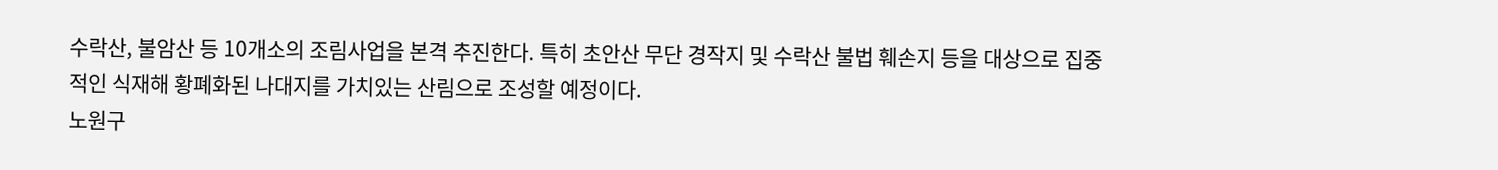수락산, 불암산 등 10개소의 조림사업을 본격 추진한다. 특히 초안산 무단 경작지 및 수락산 불법 훼손지 등을 대상으로 집중적인 식재해 황폐화된 나대지를 가치있는 산림으로 조성할 예정이다.
노원구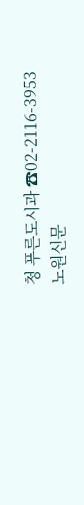청 푸른도시과 ☎02-2116-3953
노원신문